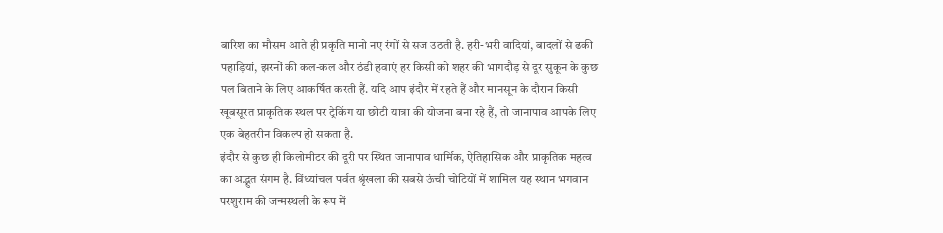बारिश का मौसम आते ही प्रकृति मानो नए रंगों से सज उठती है. हरी-भरी वादियां, बादलों से ढकी पहाड़ियां, झरनों की कल-कल और ठंडी हवाएं हर किसी को शहर की भागदौड़ से दूर सुकून के कुछ पल बिताने के लिए आकर्षित करती हैं. यदि आप इंदौर में रहते हैं और मानसून के दौरान किसी खूबसूरत प्राकृतिक स्थल पर ट्रेकिंग या छोटी यात्रा की योजना बना रहे हैं, तो जानापाव आपके लिए एक बेहतरीन विकल्प हो सकता है.
इंदौर से कुछ ही किलोमीटर की दूरी पर स्थित जानापाव धार्मिक, ऐतिहासिक और प्राकृतिक महत्व का अद्भुत संगम है. विंध्यांचल पर्वत श्रृंखला की सबसे ऊंची चोटियों में शामिल यह स्थान भगवान परशुराम की जन्मस्थली के रूप में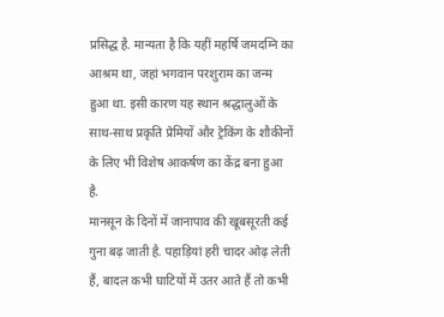प्रसिद्ध है. मान्यता है कि यहीं महर्षि जमदग्नि का आश्रम था, जहां भगवान परशुराम का जन्म हुआ था. इसी कारण यह स्थान श्रद्धालुओं के साथ-साथ प्रकृति प्रेमियों और ट्रेकिंग के शौकीनों के लिए भी विशेष आकर्षण का केंद्र बना हुआ है.
मानसून के दिनों में जानापाव की खूबसूरती कई गुना बढ़ जाती है. पहाड़ियां हरी चादर ओढ़ लेती हैं, बादल कभी घाटियों में उतर आते हैं तो कभी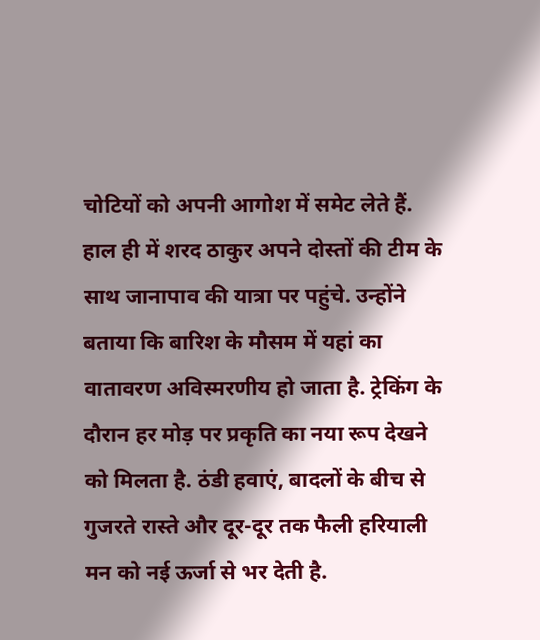चोटियों को अपनी आगोश में समेट लेते हैं.
हाल ही में शरद ठाकुर अपने दोस्तों की टीम के साथ जानापाव की यात्रा पर पहुंचे. उन्होंने बताया कि बारिश के मौसम में यहां का वातावरण अविस्मरणीय हो जाता है. ट्रेकिंग के दौरान हर मोड़ पर प्रकृति का नया रूप देखने को मिलता है. ठंडी हवाएं, बादलों के बीच से गुजरते रास्ते और दूर-दूर तक फैली हरियाली मन को नई ऊर्जा से भर देती है.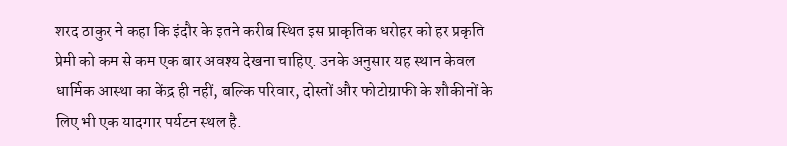शरद ठाकुर ने कहा कि इंदौर के इतने करीब स्थित इस प्राकृतिक धरोहर को हर प्रकृति प्रेमी को कम से कम एक बार अवश्य देखना चाहिए. उनके अनुसार यह स्थान केवल धार्मिक आस्था का केंद्र ही नहीं, बल्कि परिवार, दोस्तों और फोटोग्राफी के शौकीनों के लिए भी एक यादगार पर्यटन स्थल है.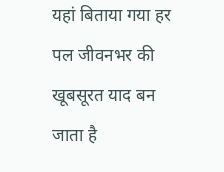यहां बिताया गया हर पल जीवनभर की खूबसूरत याद बन जाता है